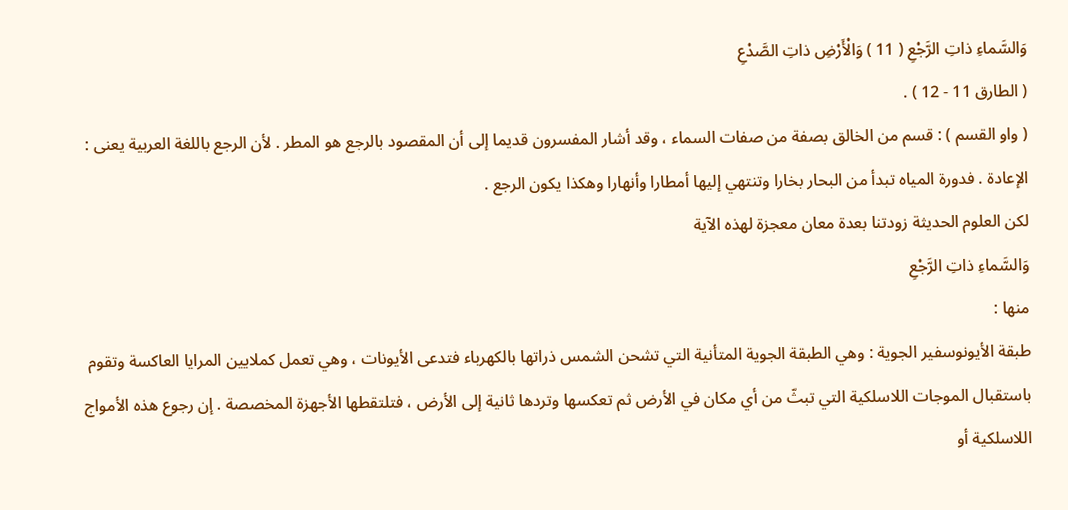وَالسَّماءِ ذاتِ الرَّجْعِ ( 11 ) وَالْأَرْضِ ذاتِ الصَّدْعِ
( الطارق 11 - 12 ) .
( واو القسم ) : قسم من الخالق بصفة من صفات السماء ، وقد أشار المفسرون قديما إلى أن المقصود بالرجع هو المطر . لأن الرجع باللغة العربية يعنى : الإعادة . فدورة المياه تبدأ من البحار بخارا وتنتهي إليها أمطارا وأنهارا وهكذا يكون الرجع .
لكن العلوم الحديثة زودتنا بعدة معان معجزة لهذه الآية
وَالسَّماءِ ذاتِ الرَّجْعِ
منها :
طبقة الأيونوسفير الجوية : وهي الطبقة الجوية المتأنية التي تشحن الشمس ذراتها بالكهرباء فتدعى الأيونات ، وهي تعمل كملايين المرايا العاكسة وتقوم باستقبال الموجات اللاسلكية التي تبثّ من أي مكان في الأرض ثم تعكسها وتردها ثانية إلى الأرض ، فتلتقطها الأجهزة المخصصة . إن رجوع هذه الأمواج اللاسلكية أو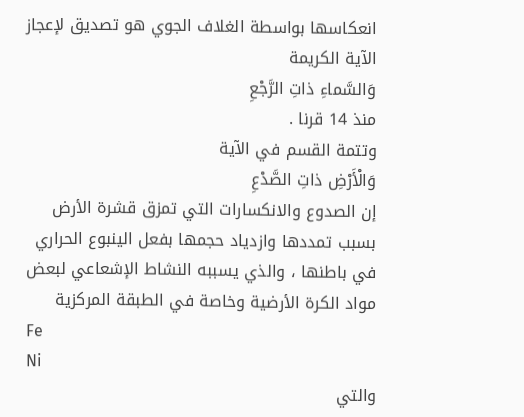انعكاسها بواسطة الغلاف الجوي هو تصديق لإعجاز الآية الكريمة
وَالسَّماءِ ذاتِ الرَّجْعِ
منذ 14 قرنا .
وتتمة القسم في الآية
وَالْأَرْضِ ذاتِ الصَّدْعِ
إن الصدوع والانكسارات التي تمزق قشرة الأرض بسبب تمددها وازدياد حجمها بفعل الينبوع الحراري في باطنها ، والذي يسببه النشاط الإشعاعي لبعض مواد الكرة الأرضية وخاصة في الطبقة المركزية
Fe
Ni
والتي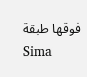فوقها طبقة
Sima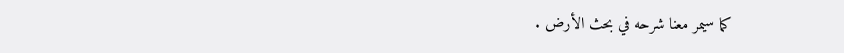كما سيمر معنا شرحه في بحث الأرض .